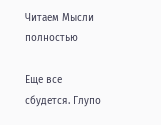Читаем Мысли полностью

Еще все сбудется. Глупо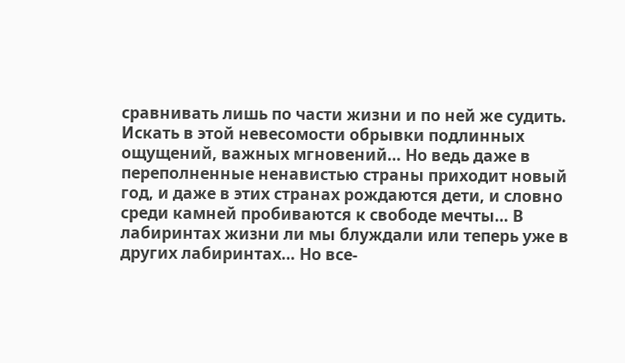сравнивать лишь по части жизни и по ней же судить. Искать в этой невесомости обрывки подлинных ощущений, важных мгновений… Но ведь даже в переполненные ненавистью страны приходит новый год, и даже в этих странах рождаются дети, и словно среди камней пробиваются к свободе мечты… В лабиринтах жизни ли мы блуждали или теперь уже в других лабиринтах… Но все-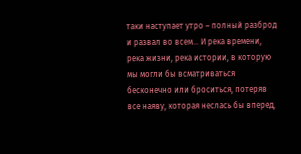таки наступает утро – полный разброд и развал во всем… И река времени, река жизни, река истории, в которую мы могли бы всматриваться бесконечно или броситься, потеряв все наяву, которая неслась бы вперед,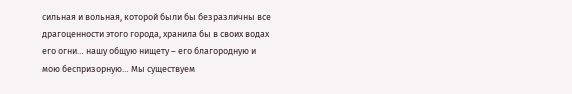сильная и вольная, которой были бы безразличны все драгоценности этого города, хранила бы в своих водах его огни… нашу общую нищету – его благородную и мою беспризорную… Мы существуем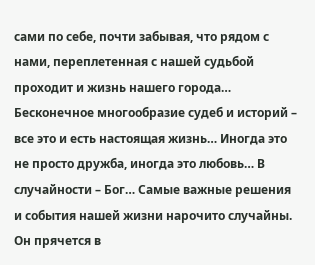сами по себе, почти забывая, что рядом с нами, переплетенная с нашей судьбой проходит и жизнь нашего города… Бесконечное многообразие судеб и историй – все это и есть настоящая жизнь… Иногда это не просто дружба, иногда это любовь… В случайности – Бог… Самые важные решения и события нашей жизни нарочито случайны. Он прячется в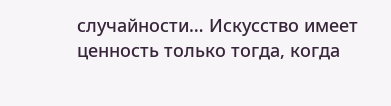случайности… Искусство имеет ценность только тогда, когда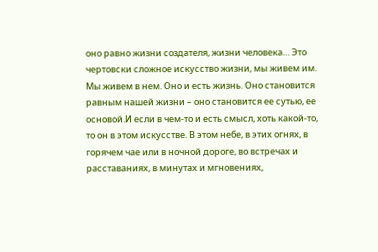оно равно жизни создателя, жизни человека… Это чертовски сложное искусство жизни, мы живем им. Мы живем в нем. Оно и есть жизнь. Оно становится равным нашей жизни – оно становится ее сутью, ее основой.И если в чем-то и есть смысл, хоть какой-то, то он в этом искусстве. В этом небе, в этих огнях, в горячем чае или в ночной дороге, во встречах и расставаниях, в минутах и мгновениях,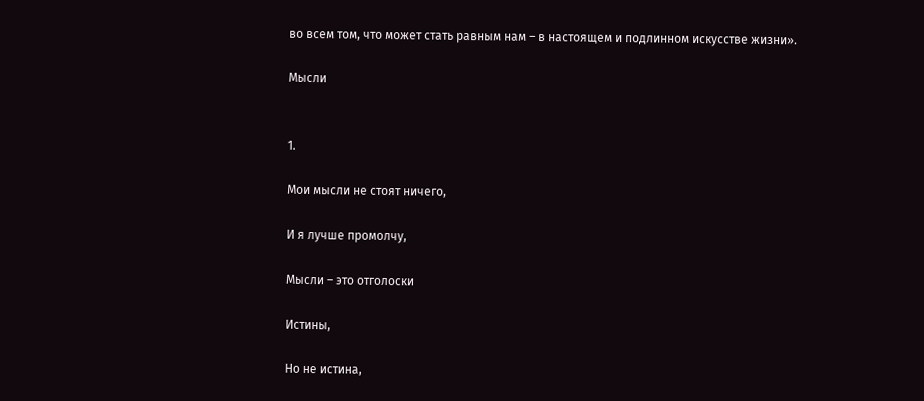во всем том, что может стать равным нам – в настоящем и подлинном искусстве жизни».

Мысли


1.

Мои мысли не стоят ничего,

И я лучше промолчу,

Мысли – это отголоски

Истины,

Но не истина,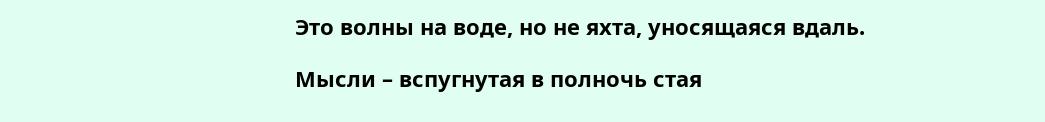Это волны на воде, но не яхта, уносящаяся вдаль.

Мысли – вспугнутая в полночь стая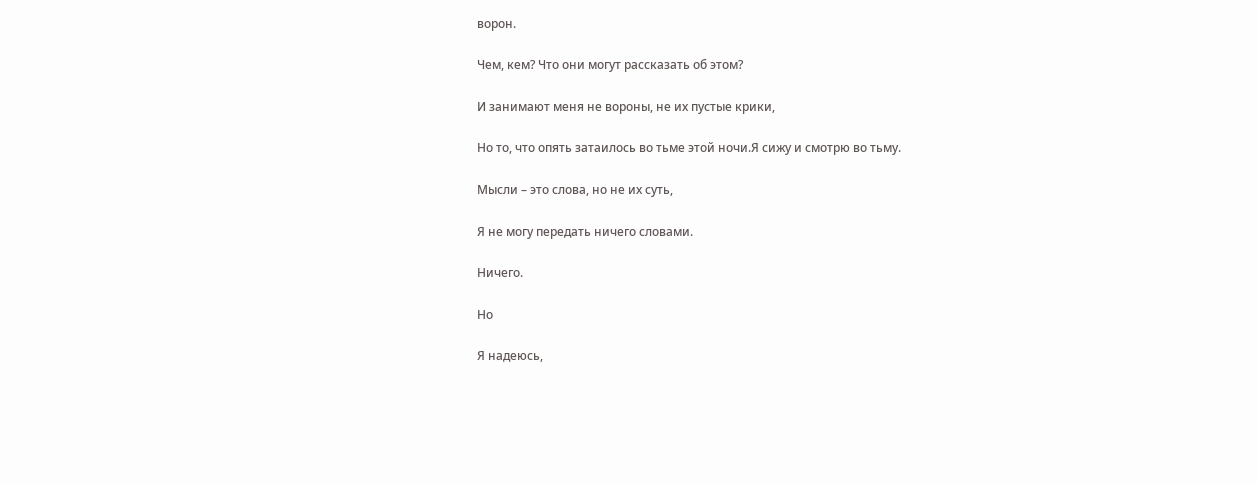ворон.

Чем, кем? Что они могут рассказать об этом?

И занимают меня не вороны, не их пустые крики,

Но то, что опять затаилось во тьме этой ночи.Я сижу и смотрю во тьму.

Мысли – это слова, но не их суть,

Я не могу передать ничего словами.

Ничего.

Но

Я надеюсь,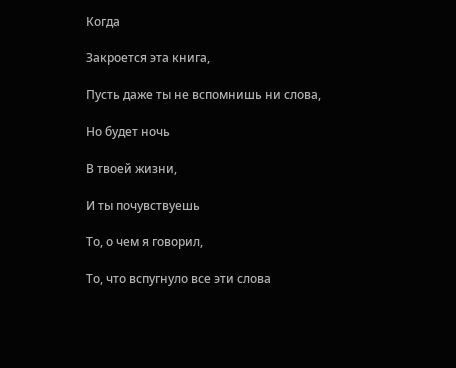Когда

Закроется эта книга,

Пусть даже ты не вспомнишь ни слова,

Но будет ночь

В твоей жизни,

И ты почувствуешь

То, о чем я говорил,

То, что вспугнуло все эти слова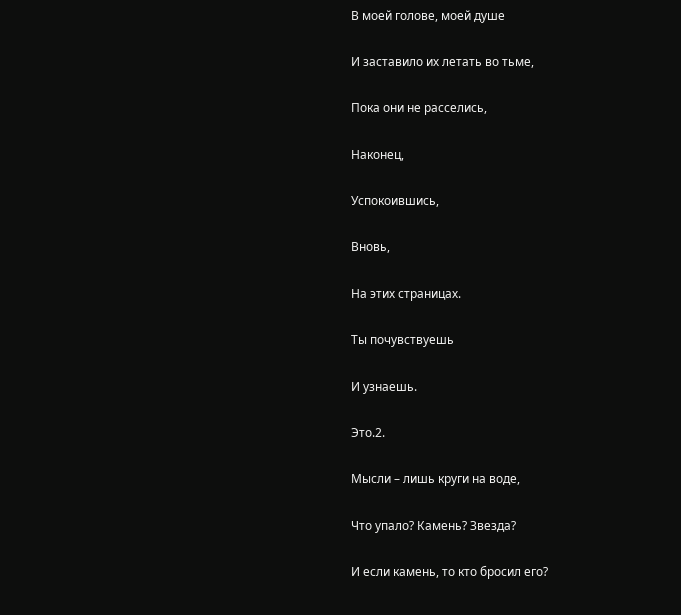В моей голове, моей душе

И заставило их летать во тьме,

Пока они не расселись,

Наконец,

Успокоившись,

Вновь,

На этих страницах.

Ты почувствуешь

И узнаешь.

Это.2.

Мысли – лишь круги на воде,

Что упало? Камень? Звезда?

И если камень, то кто бросил его?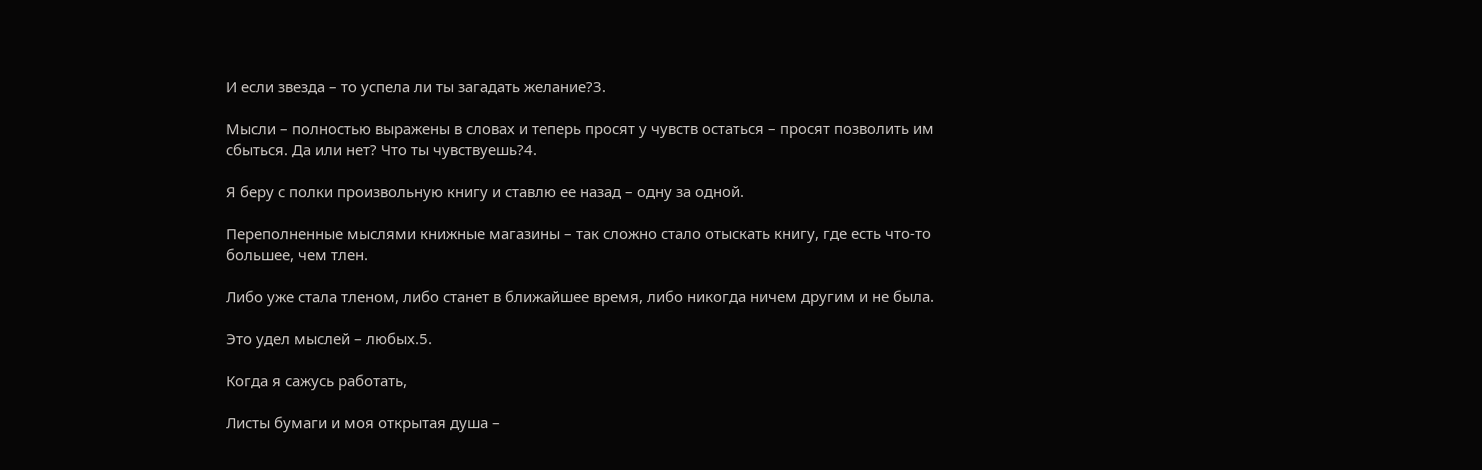И если звезда – то успела ли ты загадать желание?3.

Мысли – полностью выражены в словах и теперь просят у чувств остаться – просят позволить им сбыться. Да или нет? Что ты чувствуешь?4.

Я беру с полки произвольную книгу и ставлю ее назад – одну за одной.

Переполненные мыслями книжные магазины – так сложно стало отыскать книгу, где есть что-то большее, чем тлен.

Либо уже стала тленом, либо станет в ближайшее время, либо никогда ничем другим и не была.

Это удел мыслей – любых.5.

Когда я сажусь работать,

Листы бумаги и моя открытая душа –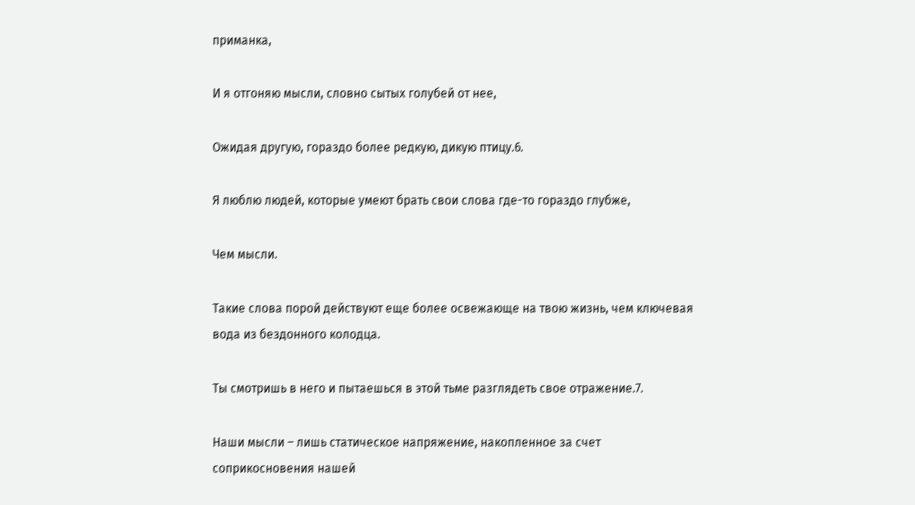приманка,

И я отгоняю мысли, словно сытых голубей от нее,

Ожидая другую, гораздо более редкую, дикую птицу.6.

Я люблю людей, которые умеют брать свои слова где-то гораздо глубже,

Чем мысли.

Такие слова порой действуют еще более освежающе на твою жизнь, чем ключевая вода из бездонного колодца.

Ты смотришь в него и пытаешься в этой тьме разглядеть свое отражение.7.

Наши мысли – лишь статическое напряжение, накопленное за счет соприкосновения нашей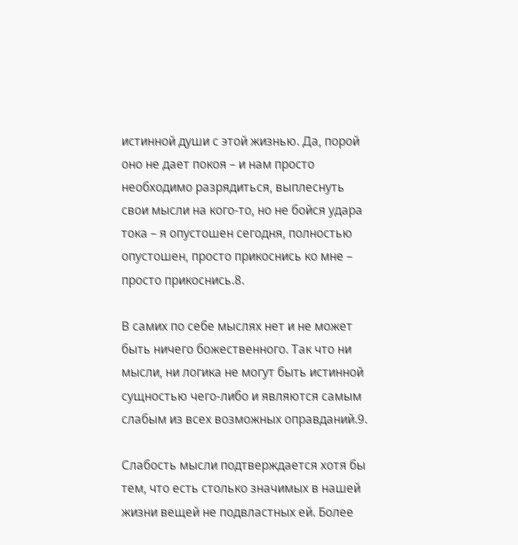истинной души с этой жизнью. Да, порой оно не дает покоя – и нам просто необходимо разрядиться, выплеснуть свои мысли на кого-то, но не бойся удара тока – я опустошен сегодня, полностью опустошен, просто прикоснись ко мне – просто прикоснись.8.

В самих по себе мыслях нет и не может быть ничего божественного. Так что ни мысли, ни логика не могут быть истинной сущностью чего-либо и являются самым слабым из всех возможных оправданий.9.

Слабость мысли подтверждается хотя бы тем, что есть столько значимых в нашей жизни вещей не подвластных ей. Более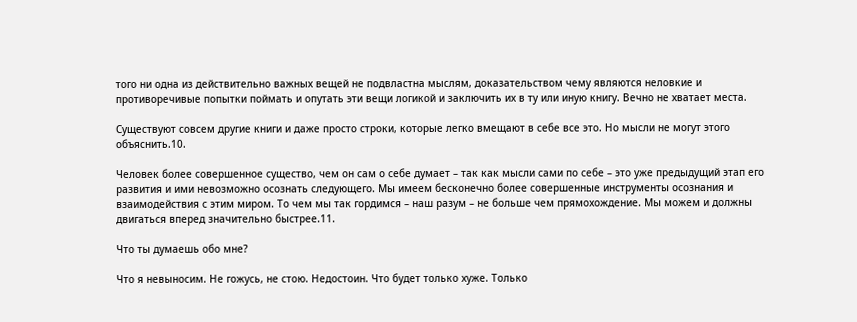того ни одна из действительно важных вещей не подвластна мыслям, доказательством чему являются неловкие и противоречивые попытки поймать и опутать эти вещи логикой и заключить их в ту или иную книгу. Вечно не хватает места.

Существуют совсем другие книги и даже просто строки, которые легко вмещают в себе все это. Но мысли не могут этого объяснить.10.

Человек более совершенное существо, чем он сам о себе думает – так как мысли сами по себе – это уже предыдущий этап его развития и ими невозможно осознать следующего. Мы имеем бесконечно более совершенные инструменты осознания и взаимодействия с этим миром. То чем мы так гордимся – наш разум – не больше чем прямохождение. Мы можем и должны двигаться вперед значительно быстрее.11.

Что ты думаешь обо мне?

Что я невыносим. Не гожусь, не стою. Недостоин. Что будет только хуже. Только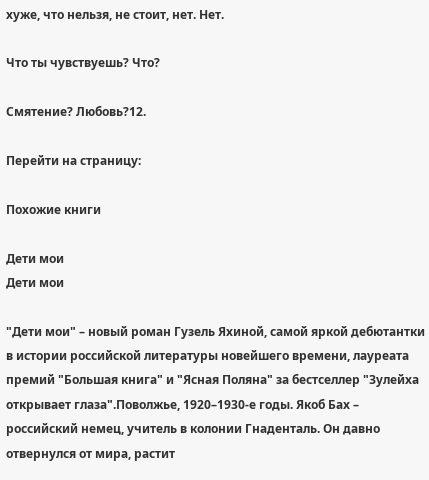хуже, что нельзя, не стоит, нет. Нет.

Что ты чувствуешь? Что?

Смятение? Любовь?12.

Перейти на страницу:

Похожие книги

Дети мои
Дети мои

"Дети мои" – новый роман Гузель Яхиной, самой яркой дебютантки в истории российской литературы новейшего времени, лауреата премий "Большая книга" и "Ясная Поляна" за бестселлер "Зулейха открывает глаза".Поволжье, 1920–1930-е годы. Якоб Бах – российский немец, учитель в колонии Гнаденталь. Он давно отвернулся от мира, растит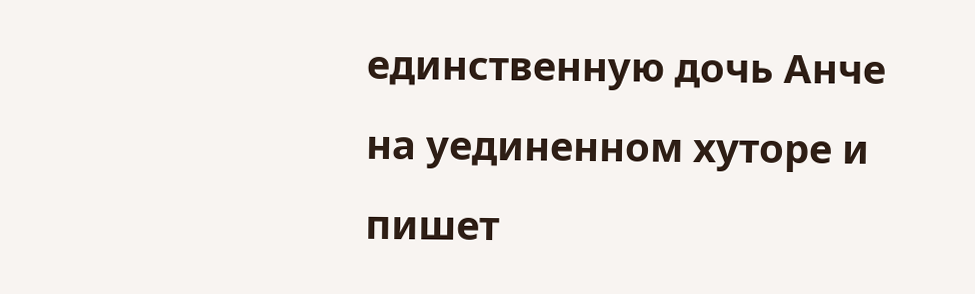единственную дочь Анче на уединенном хуторе и пишет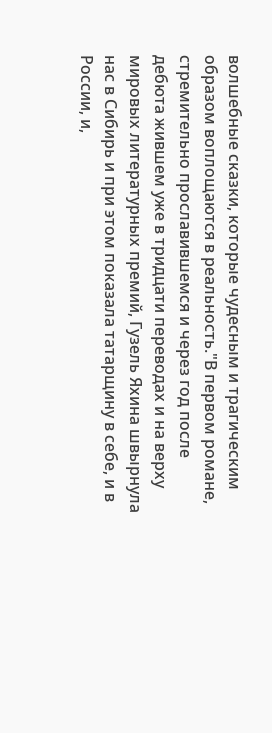волшебные сказки, которые чудесным и трагическим образом воплощаются в реальность."В первом романе, стремительно прославившемся и через год после дебюта жившем уже в тридцати переводах и на верху мировых литературных премий, Гузель Яхина швырнула нас в Сибирь и при этом показала татарщину в себе, и в России, и,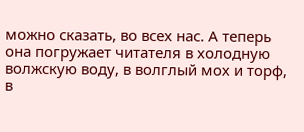можно сказать, во всех нас. А теперь она погружает читателя в холодную волжскую воду, в волглый мох и торф, в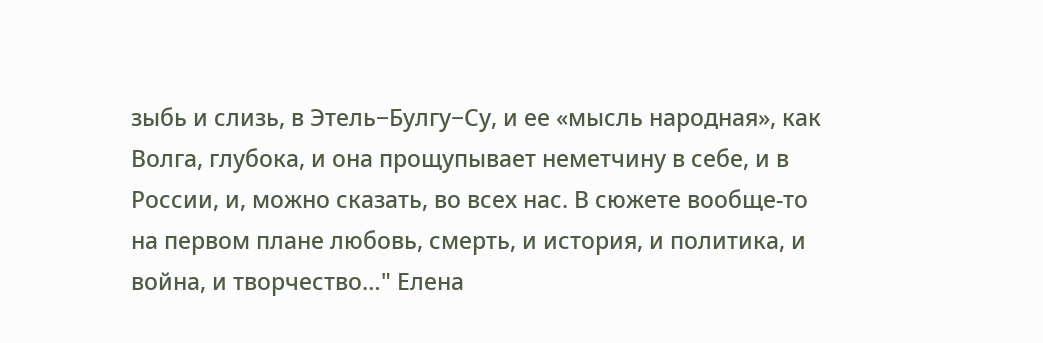зыбь и слизь, в Этель−Булгу−Су, и ее «мысль народная», как Волга, глубока, и она прощупывает неметчину в себе, и в России, и, можно сказать, во всех нас. В сюжете вообще-то на первом плане любовь, смерть, и история, и политика, и война, и творчество…" Елена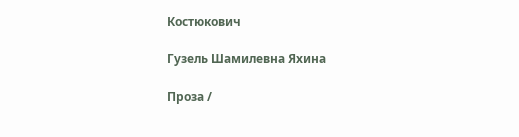Костюкович

Гузель Шамилевна Яхина

Проза /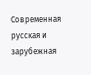Современная русская и зарубежная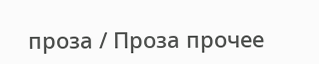проза / Проза прочее